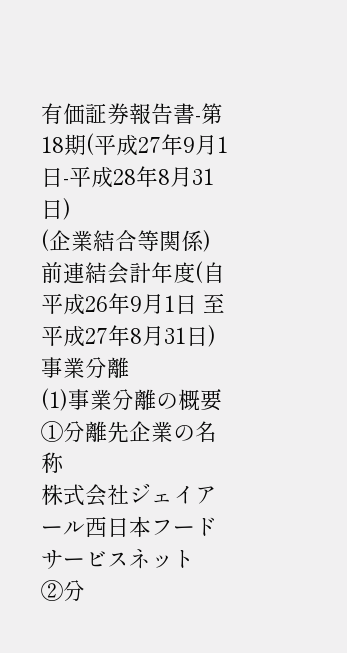有価証券報告書-第18期(平成27年9月1日-平成28年8月31日)
(企業結合等関係)
前連結会計年度(自 平成26年9月1日 至 平成27年8月31日)
事業分離
(1)事業分離の概要
①分離先企業の名称
株式会社ジェイアール西日本フードサービスネット
②分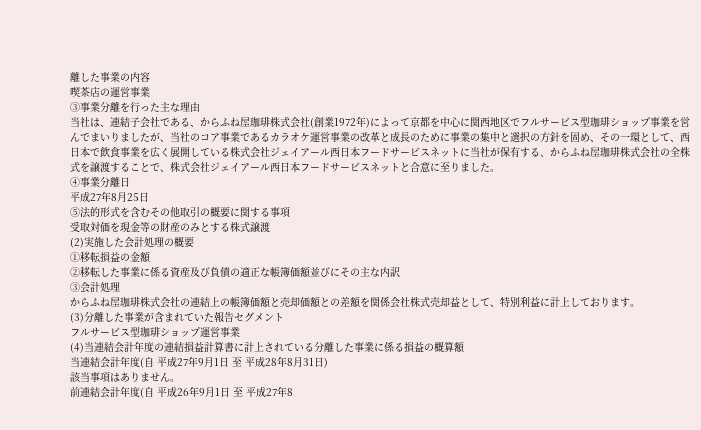離した事業の内容
喫茶店の運営事業
③事業分離を行った主な理由
当社は、連結子会社である、からふね屋珈琲株式会社(創業1972年)によって京都を中心に関西地区でフルサービス型珈琲ショップ事業を営んでまいりましたが、当社のコア事業であるカラオケ運営事業の改革と成長のために事業の集中と選択の方針を固め、その一環として、西日本で飲食事業を広く展開している株式会社ジェイアール西日本フードサービスネットに当社が保有する、からふね屋珈琲株式会社の全株式を譲渡することで、株式会社ジェイアール西日本フードサービスネットと合意に至りました。
④事業分離日
平成27年8月25日
⑤法的形式を含むその他取引の概要に関する事項
受取対価を現金等の財産のみとする株式譲渡
(2)実施した会計処理の概要
①移転損益の金額
②移転した事業に係る資産及び負債の適正な帳簿価額並びにその主な内訳
③会計処理
からふね屋珈琲株式会社の連結上の帳簿価額と売却価額との差額を関係会社株式売却益として、特別利益に計上しております。
(3)分離した事業が含まれていた報告セグメント
フルサービス型珈琲ショップ運営事業
(4)当連結会計年度の連結損益計算書に計上されている分離した事業に係る損益の概算額
当連結会計年度(自 平成27年9月1日 至 平成28年8月31日)
該当事項はありません。
前連結会計年度(自 平成26年9月1日 至 平成27年8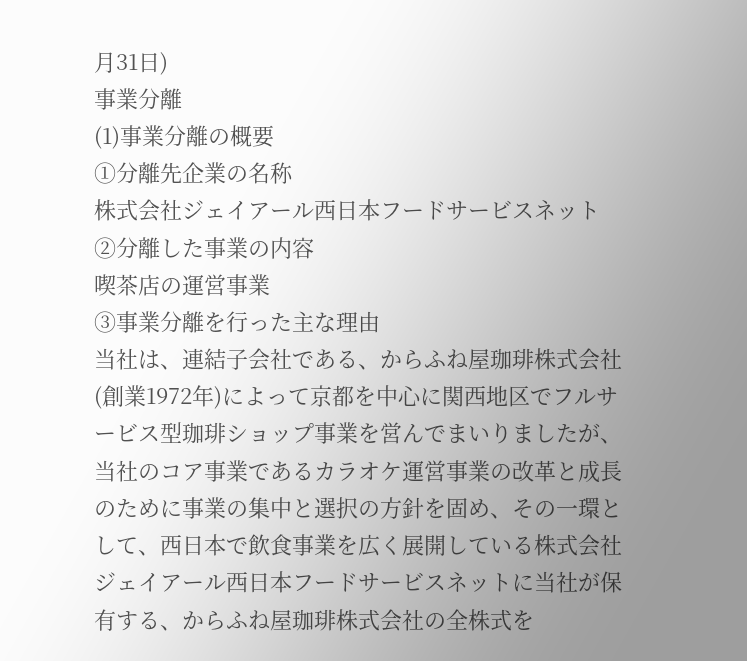月31日)
事業分離
(1)事業分離の概要
①分離先企業の名称
株式会社ジェイアール西日本フードサービスネット
②分離した事業の内容
喫茶店の運営事業
③事業分離を行った主な理由
当社は、連結子会社である、からふね屋珈琲株式会社(創業1972年)によって京都を中心に関西地区でフルサービス型珈琲ショップ事業を営んでまいりましたが、当社のコア事業であるカラオケ運営事業の改革と成長のために事業の集中と選択の方針を固め、その一環として、西日本で飲食事業を広く展開している株式会社ジェイアール西日本フードサービスネットに当社が保有する、からふね屋珈琲株式会社の全株式を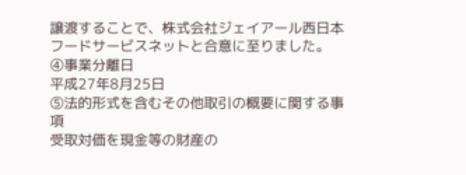譲渡することで、株式会社ジェイアール西日本フードサービスネットと合意に至りました。
④事業分離日
平成27年8月25日
⑤法的形式を含むその他取引の概要に関する事項
受取対価を現金等の財産の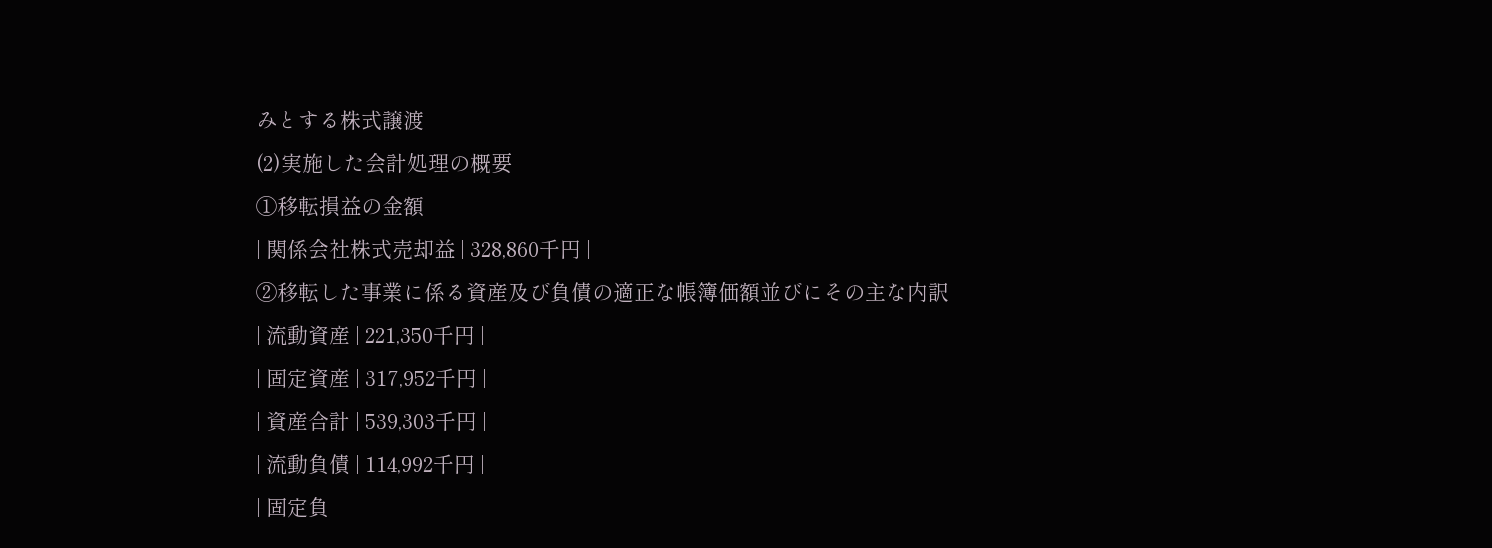みとする株式譲渡
(2)実施した会計処理の概要
①移転損益の金額
| 関係会社株式売却益 | 328,860千円 |
②移転した事業に係る資産及び負債の適正な帳簿価額並びにその主な内訳
| 流動資産 | 221,350千円 |
| 固定資産 | 317,952千円 |
| 資産合計 | 539,303千円 |
| 流動負債 | 114,992千円 |
| 固定負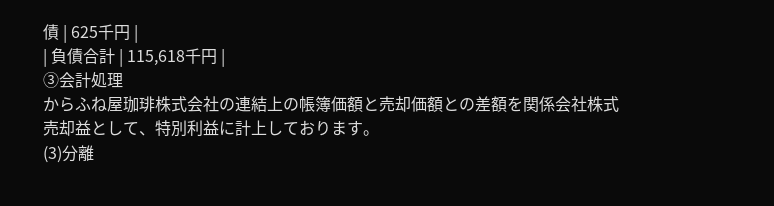債 | 625千円 |
| 負債合計 | 115,618千円 |
③会計処理
からふね屋珈琲株式会社の連結上の帳簿価額と売却価額との差額を関係会社株式売却益として、特別利益に計上しております。
(3)分離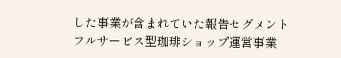した事業が含まれていた報告セグメント
フルサービス型珈琲ショップ運営事業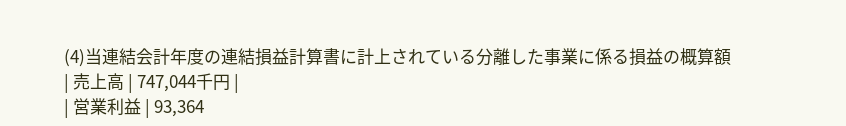(4)当連結会計年度の連結損益計算書に計上されている分離した事業に係る損益の概算額
| 売上高 | 747,044千円 |
| 営業利益 | 93,364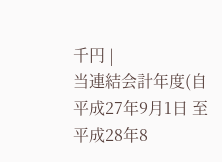千円 |
当連結会計年度(自 平成27年9月1日 至 平成28年8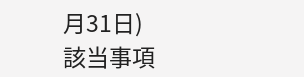月31日)
該当事項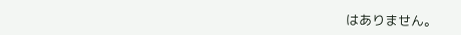はありません。